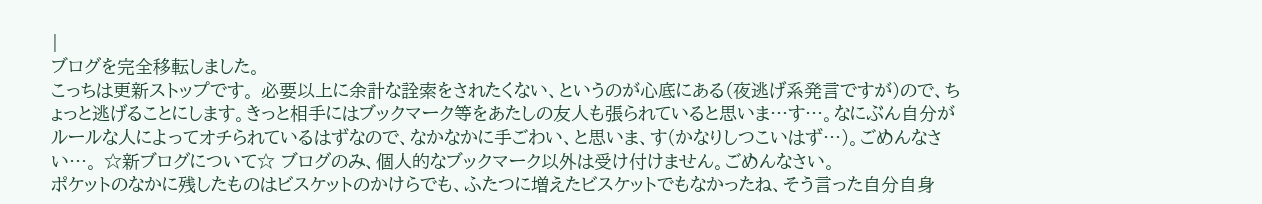|
ブログを完全移転しました。
こっちは更新ストップです。 必要以上に余計な詮索をされたくない、というのが心底にある(夜逃げ系発言ですが)ので、ちょっと逃げることにします。きっと相手にはブックマーク等をあたしの友人も張られていると思いま…す…。なにぶん自分がルールな人によってオチられているはずなので、なかなかに手ごわい、と思いま、す(かなりしつこいはず…)。ごめんなさい…。 ☆新ブログについて☆ ブログのみ、個人的なブックマーク以外は受け付けません。ごめんなさい。
ポケットのなかに残したものはビスケットのかけらでも、ふたつに増えたビスケットでもなかったね、そう言った自分自身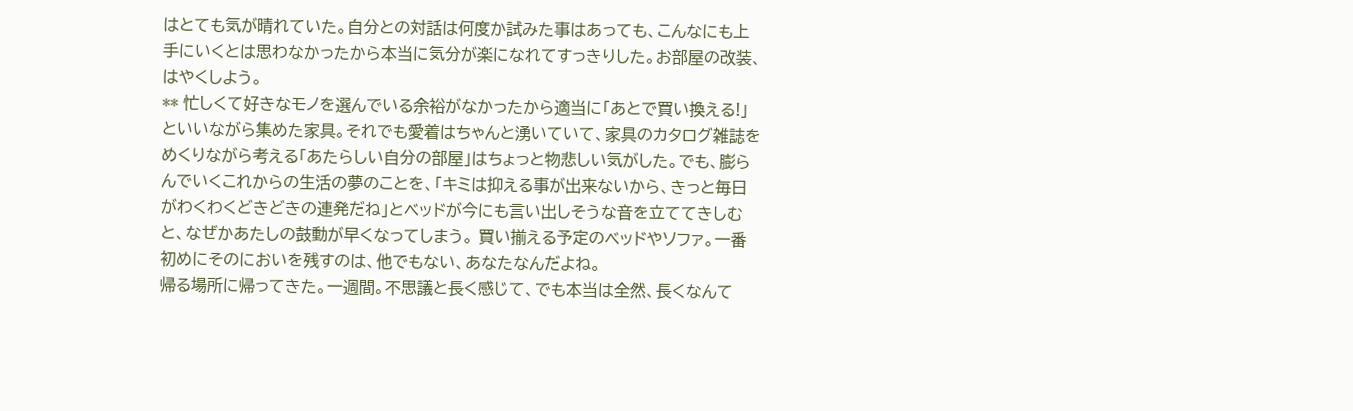はとても気が晴れていた。自分との対話は何度か試みた事はあっても、こんなにも上手にいくとは思わなかったから本当に気分が楽になれてすっきりした。お部屋の改装、はやくしよう。
** 忙しくて好きなモノを選んでいる余裕がなかったから適当に「あとで買い換える!」といいながら集めた家具。それでも愛着はちゃんと湧いていて、家具のカタログ雑誌をめくりながら考える「あたらしい自分の部屋」はちょっと物悲しい気がした。でも、膨らんでいくこれからの生活の夢のことを、「キミは抑える事が出来ないから、きっと毎日がわくわくどきどきの連発だね」とベッドが今にも言い出しそうな音を立ててきしむと、なぜかあたしの鼓動が早くなってしまう。 買い揃える予定のベッドやソファ。一番初めにそのにおいを残すのは、他でもない、あなたなんだよね。
帰る場所に帰ってきた。一週間。不思議と長く感じて、でも本当は全然、長くなんて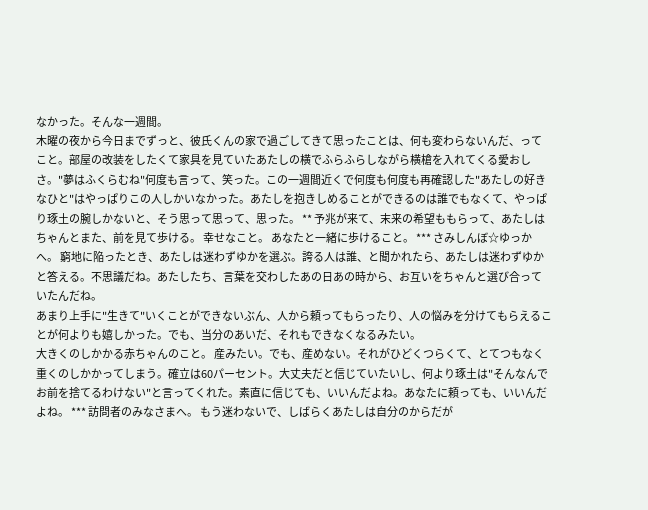なかった。そんな一週間。
木曜の夜から今日までずっと、彼氏くんの家で過ごしてきて思ったことは、何も変わらないんだ、ってこと。部屋の改装をしたくて家具を見ていたあたしの横でふらふらしながら横槍を入れてくる愛おしさ。"夢はふくらむね"何度も言って、笑った。この一週間近くで何度も何度も再確認した"あたしの好きなひと"はやっぱりこの人しかいなかった。あたしを抱きしめることができるのは誰でもなくて、やっぱり琢土の腕しかないと、そう思って思って、思った。 ** 予兆が来て、末来の希望ももらって、あたしはちゃんとまた、前を見て歩ける。 幸せなこと。 あなたと一緒に歩けること。 *** さみしんぼ☆ゆっかへ。 窮地に陥ったとき、あたしは迷わずゆかを選ぶ。誇る人は誰、と聞かれたら、あたしは迷わずゆかと答える。不思議だね。あたしたち、言葉を交わしたあの日あの時から、お互いをちゃんと選び合っていたんだね。
あまり上手に"生きて"いくことができないぶん、人から頼ってもらったり、人の悩みを分けてもらえることが何よりも嬉しかった。でも、当分のあいだ、それもできなくなるみたい。
大きくのしかかる赤ちゃんのこと。 産みたい。でも、産めない。それがひどくつらくて、とてつもなく重くのしかかってしまう。確立は60パーセント。大丈夫だと信じていたいし、何より琢土は"そんなんでお前を捨てるわけない"と言ってくれた。素直に信じても、いいんだよね。あなたに頼っても、いいんだよね。 *** 訪問者のみなさまへ。 もう迷わないで、しばらくあたしは自分のからだが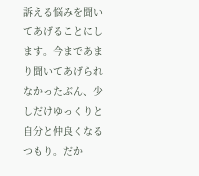訴える悩みを聞いてあげることにします。今まであまり聞いてあげられなかったぶん、少しだけゆっくりと自分と仲良くなるつもり。だか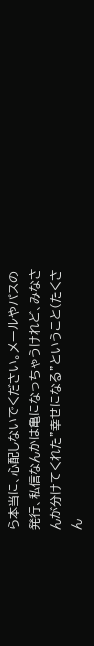ら本当に、心配しないでください。メールやパスの発行、私信なんかは亀になっちゃうけれど、みなさんが分けてくれた"幸せになる"ということ(たくさん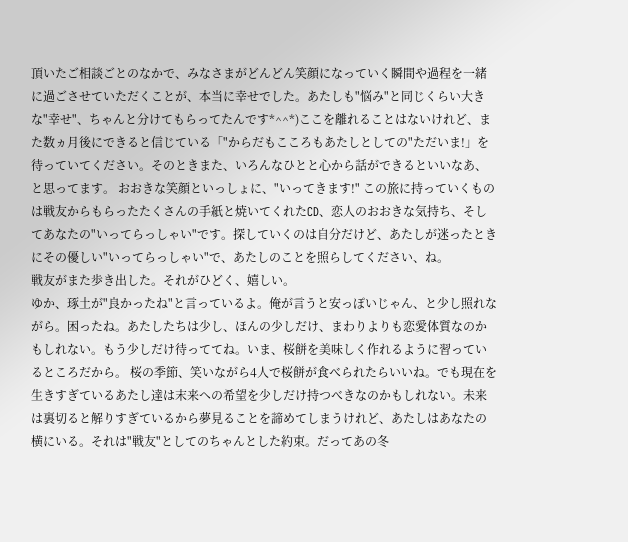頂いたご相談ごとのなかで、みなさまがどんどん笑顔になっていく瞬間や過程を一緒に過ごさせていただくことが、本当に幸せでした。あたしも"悩み"と同じくらい大きな"幸せ"、ちゃんと分けてもらってたんです*^^*)ここを離れることはないけれど、また数ヵ月後にできると信じている「"からだもこころもあたしとしての"ただいま!」を待っていてください。そのときまた、いろんなひとと心から話ができるといいなあ、と思ってます。 おおきな笑顔といっしょに、"いってきます!" この旅に持っていくものは戦友からもらったたくさんの手紙と焼いてくれたCD、恋人のおおきな気持ち、そしてあなたの"いってらっしゃい"です。探していくのは自分だけど、あたしが迷ったときにその優しい"いってらっしゃい"で、あたしのことを照らしてください、ね。
戦友がまた歩き出した。それがひどく、嬉しい。
ゆか、琢土が"良かったね"と言っているよ。俺が言うと安っぽいじゃん、と少し照れながら。困ったね。あたしたちは少し、ほんの少しだけ、まわりよりも恋愛体質なのかもしれない。もう少しだけ待っててね。いま、桜餅を美味しく作れるように習っているところだから。 桜の季節、笑いながら4人で桜餅が食べられたらいいね。でも現在を生きすぎているあたし達は末来への希望を少しだけ持つべきなのかもしれない。未来は裏切ると解りすぎているから夢見ることを諦めてしまうけれど、あたしはあなたの横にいる。それは"戦友"としてのちゃんとした約束。だってあの冬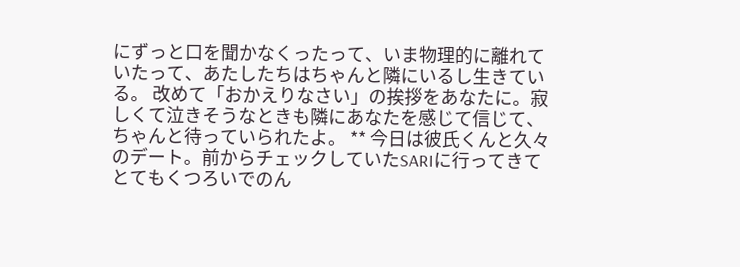にずっと口を聞かなくったって、いま物理的に離れていたって、あたしたちはちゃんと隣にいるし生きている。 改めて「おかえりなさい」の挨拶をあなたに。寂しくて泣きそうなときも隣にあなたを感じて信じて、ちゃんと待っていられたよ。 ** 今日は彼氏くんと久々のデート。前からチェックしていたSARIに行ってきてとてもくつろいでのん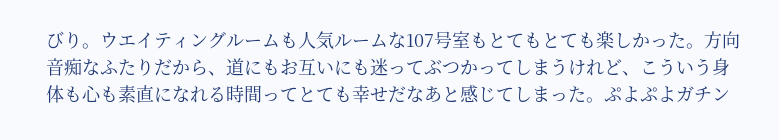びり。ウエイティングルームも人気ルームな107号室もとてもとても楽しかった。方向音痴なふたりだから、道にもお互いにも迷ってぶつかってしまうけれど、こういう身体も心も素直になれる時間ってとても幸せだなあと感じてしまった。ぷよぷよガチン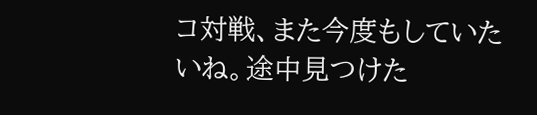コ対戦、また今度もしていたいね。途中見つけた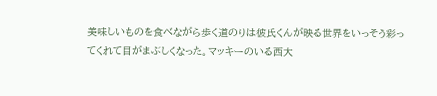美味しいものを食べながら歩く道のりは彼氏くんが映る世界をいっそう彩ってくれて目がまぶしくなった。マッキーのいる西大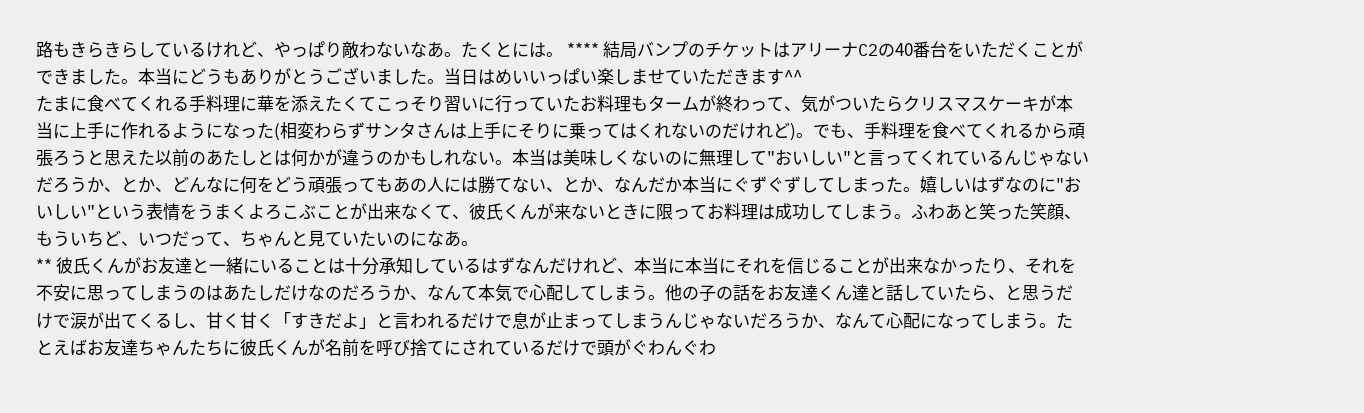路もきらきらしているけれど、やっぱり敵わないなあ。たくとには。 **** 結局バンプのチケットはアリーナC2の40番台をいただくことができました。本当にどうもありがとうございました。当日はめいいっぱい楽しませていただきます^^
たまに食べてくれる手料理に華を添えたくてこっそり習いに行っていたお料理もタームが終わって、気がついたらクリスマスケーキが本当に上手に作れるようになった(相変わらずサンタさんは上手にそりに乗ってはくれないのだけれど)。でも、手料理を食べてくれるから頑張ろうと思えた以前のあたしとは何かが違うのかもしれない。本当は美味しくないのに無理して"おいしい"と言ってくれているんじゃないだろうか、とか、どんなに何をどう頑張ってもあの人には勝てない、とか、なんだか本当にぐずぐずしてしまった。嬉しいはずなのに"おいしい"という表情をうまくよろこぶことが出来なくて、彼氏くんが来ないときに限ってお料理は成功してしまう。ふわあと笑った笑顔、もういちど、いつだって、ちゃんと見ていたいのになあ。
** 彼氏くんがお友達と一緒にいることは十分承知しているはずなんだけれど、本当に本当にそれを信じることが出来なかったり、それを不安に思ってしまうのはあたしだけなのだろうか、なんて本気で心配してしまう。他の子の話をお友達くん達と話していたら、と思うだけで涙が出てくるし、甘く甘く「すきだよ」と言われるだけで息が止まってしまうんじゃないだろうか、なんて心配になってしまう。たとえばお友達ちゃんたちに彼氏くんが名前を呼び捨てにされているだけで頭がぐわんぐわ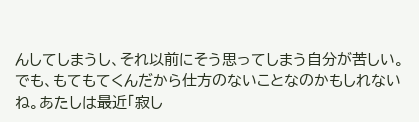んしてしまうし、それ以前にそう思ってしまう自分が苦しい。でも、もてもてくんだから仕方のないことなのかもしれないね。あたしは最近「寂し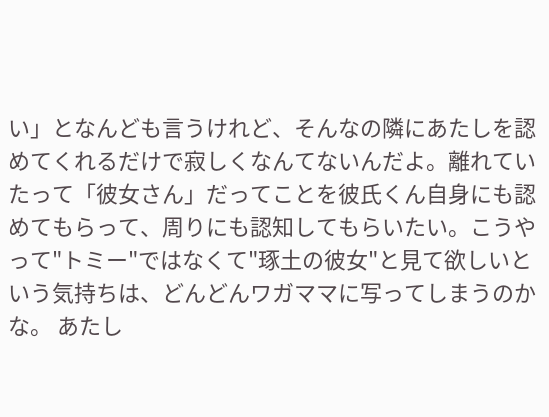い」となんども言うけれど、そんなの隣にあたしを認めてくれるだけで寂しくなんてないんだよ。離れていたって「彼女さん」だってことを彼氏くん自身にも認めてもらって、周りにも認知してもらいたい。こうやって"トミー"ではなくて"琢土の彼女"と見て欲しいという気持ちは、どんどんワガママに写ってしまうのかな。 あたし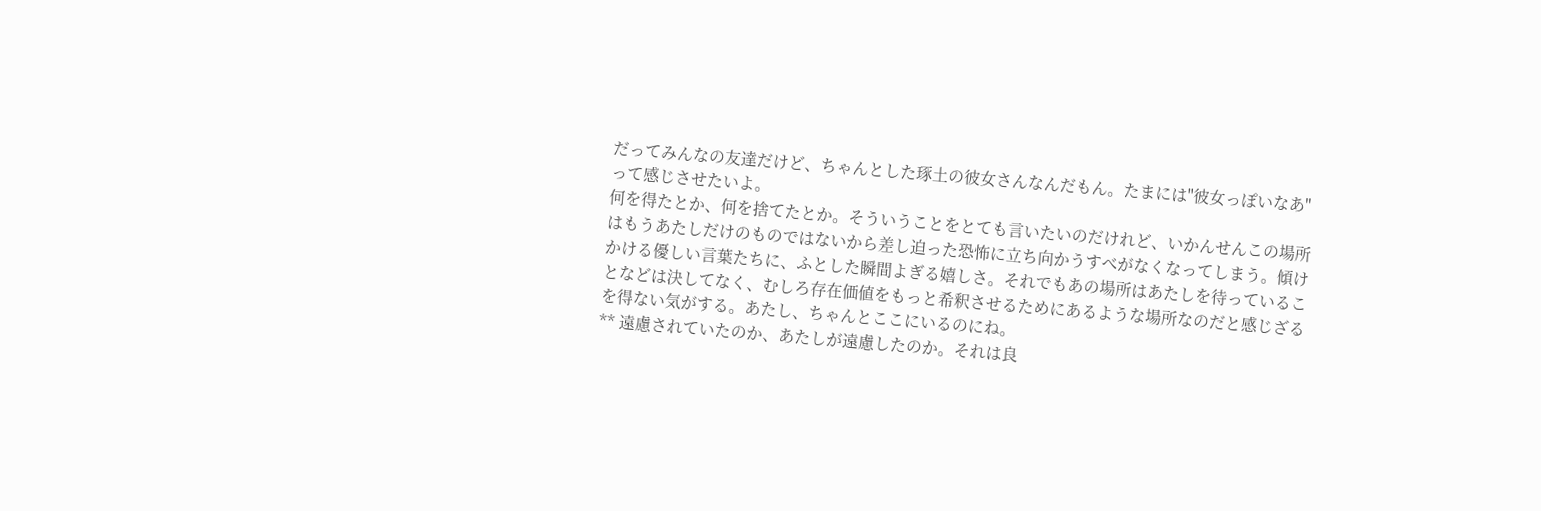だってみんなの友達だけど、ちゃんとした琢土の彼女さんなんだもん。たまには"彼女っぽいなあ"って感じさせたいよ。
何を得たとか、何を捨てたとか。そういうことをとても言いたいのだけれど、いかんせんこの場所はもうあたしだけのものではないから差し迫った恐怖に立ち向かうすべがなくなってしまう。傾けかける優しい言葉たちに、ふとした瞬間よぎる嬉しさ。それでもあの場所はあたしを待っていることなどは決してなく、むしろ存在価値をもっと希釈させるためにあるような場所なのだと感じざるを得ない気がする。あたし、ちゃんとここにいるのにね。
** 遠慮されていたのか、あたしが遠慮したのか。それは良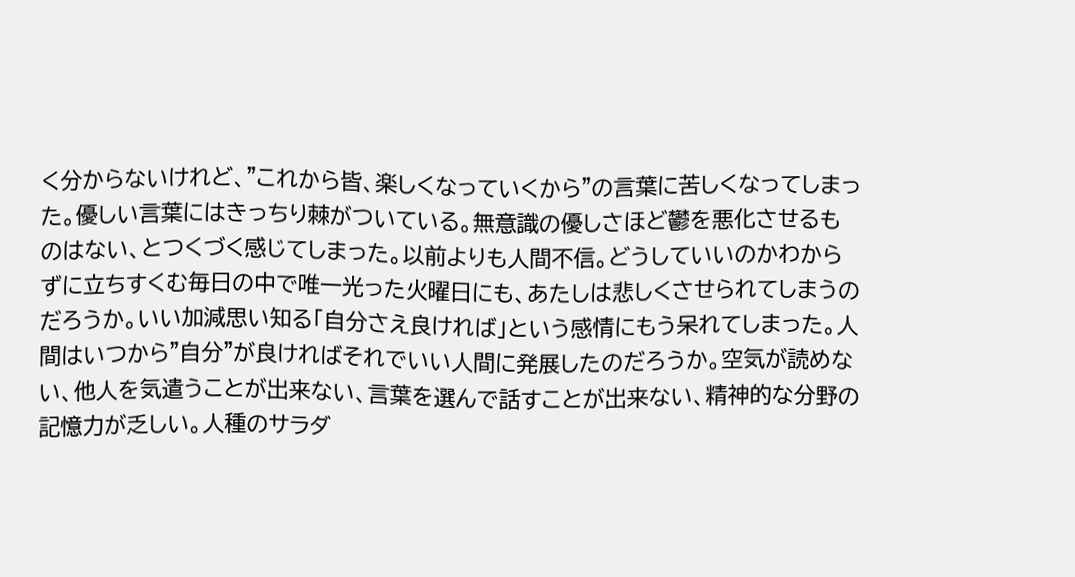く分からないけれど、"これから皆、楽しくなっていくから"の言葉に苦しくなってしまった。優しい言葉にはきっちり棘がついている。無意識の優しさほど鬱を悪化させるものはない、とつくづく感じてしまった。以前よりも人間不信。どうしていいのかわからずに立ちすくむ毎日の中で唯一光った火曜日にも、あたしは悲しくさせられてしまうのだろうか。いい加減思い知る「自分さえ良ければ」という感情にもう呆れてしまった。人間はいつから"自分"が良ければそれでいい人間に発展したのだろうか。空気が読めない、他人を気遣うことが出来ない、言葉を選んで話すことが出来ない、精神的な分野の記憶力が乏しい。人種のサラダ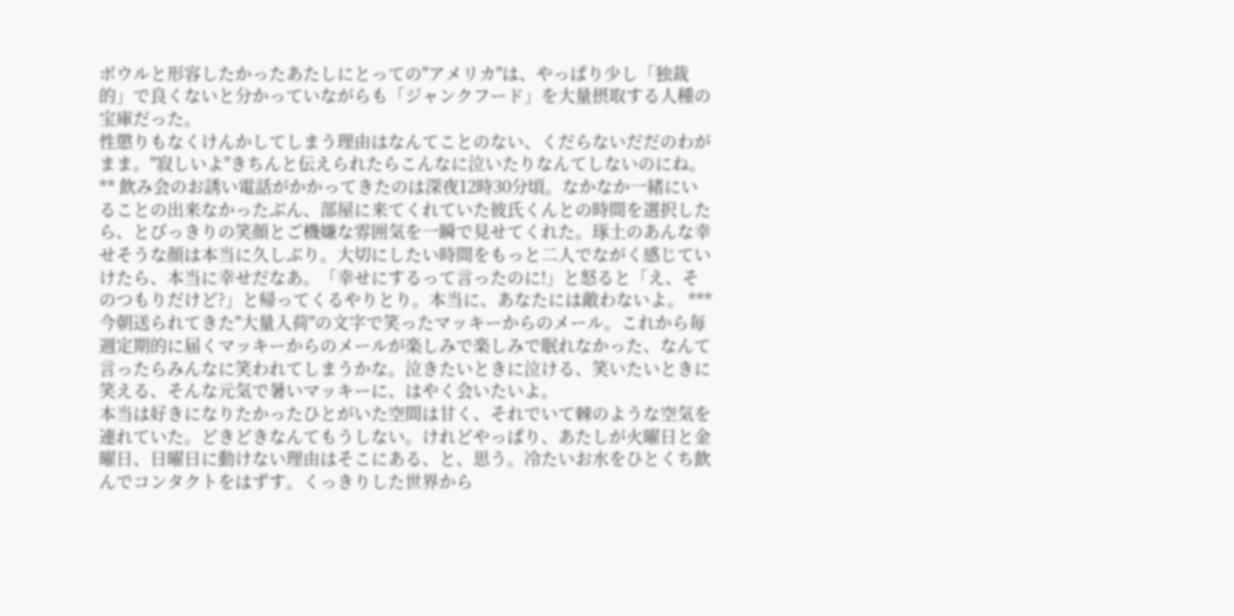ボウルと形容したかったあたしにとっての"アメリカ"は、やっぱり少し「独裁的」で良くないと分かっていながらも「ジャンクフード」を大量摂取する人種の宝庫だった。
性懲りもなくけんかしてしまう理由はなんてことのない、くだらないだだのわがまま。"寂しいよ"きちんと伝えられたらこんなに泣いたりなんてしないのにね。
** 飲み会のお誘い電話がかかってきたのは深夜12時30分頃。なかなか一緒にいることの出来なかったぶん、部屋に来てくれていた彼氏くんとの時間を選択したら、とびっきりの笑顔とご機嫌な雰囲気を一瞬で見せてくれた。琢土のあんな幸せそうな顔は本当に久しぶり。大切にしたい時間をもっと二人でながく感じていけたら、本当に幸せだなあ。「幸せにするって言ったのに!」と怒ると「え、そのつもりだけど?」と帰ってくるやりとり。本当に、あなたには敵わないよ。 *** 今朝送られてきた"大量入荷"の文字で笑ったマッキーからのメール。これから毎週定期的に届くマッキーからのメールが楽しみで楽しみで眠れなかった、なんて言ったらみんなに笑われてしまうかな。泣きたいときに泣ける、笑いたいときに笑える、そんな元気で暑いマッキーに、はやく会いたいよ。
本当は好きになりたかったひとがいた空間は甘く、それでいて棘のような空気を連れていた。どきどきなんてもうしない。けれどやっぱり、あたしが火曜日と金曜日、日曜日に動けない理由はそこにある、と、思う。冷たいお水をひとくち飲んでコンタクトをはずす。くっきりした世界から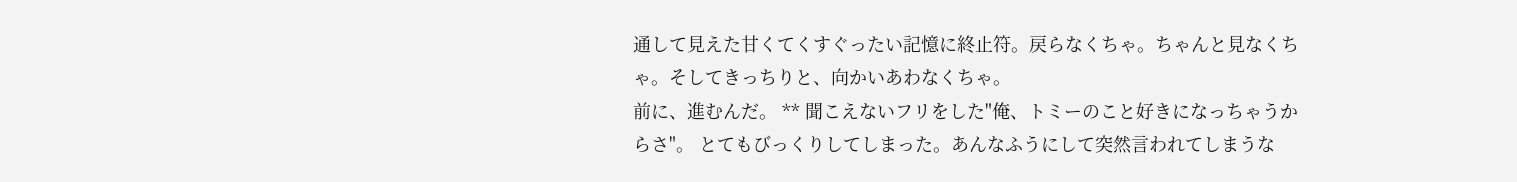通して見えた甘くてくすぐったい記憶に終止符。戻らなくちゃ。ちゃんと見なくちゃ。そしてきっちりと、向かいあわなくちゃ。
前に、進むんだ。 ** 聞こえないフリをした"俺、トミーのこと好きになっちゃうからさ"。 とてもびっくりしてしまった。あんなふうにして突然言われてしまうな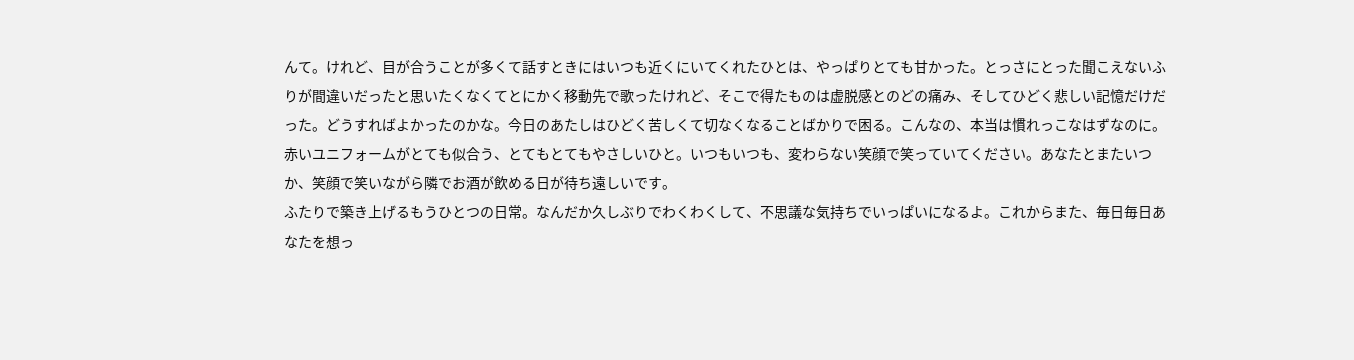んて。けれど、目が合うことが多くて話すときにはいつも近くにいてくれたひとは、やっぱりとても甘かった。とっさにとった聞こえないふりが間違いだったと思いたくなくてとにかく移動先で歌ったけれど、そこで得たものは虚脱感とのどの痛み、そしてひどく悲しい記憶だけだった。どうすればよかったのかな。今日のあたしはひどく苦しくて切なくなることばかりで困る。こんなの、本当は慣れっこなはずなのに。 赤いユニフォームがとても似合う、とてもとてもやさしいひと。いつもいつも、変わらない笑顔で笑っていてください。あなたとまたいつか、笑顔で笑いながら隣でお酒が飲める日が待ち遠しいです。
ふたりで築き上げるもうひとつの日常。なんだか久しぶりでわくわくして、不思議な気持ちでいっぱいになるよ。これからまた、毎日毎日あなたを想っ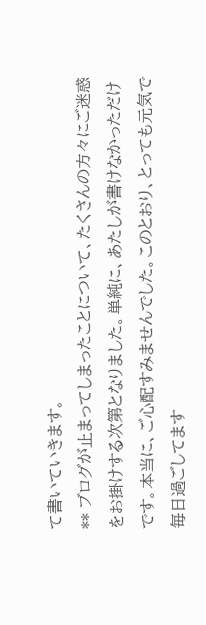て書いていきます。
** ブログが止まってしまったことについて、たくさんの方々にご迷惑をお掛けする次第となりました。単純に、あたしが書けなかっただけです。本当に、ご心配すみませんでした。このとおり、とっても元気で毎日過ごしてます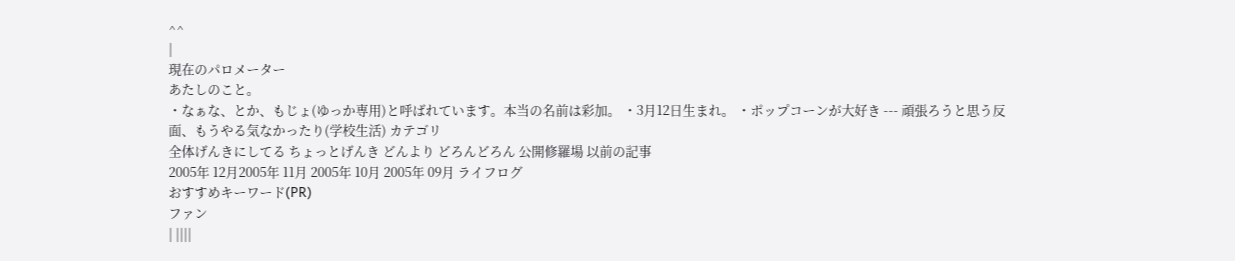^^
|
現在のパロメーター
あたしのこと。
・なぁな、とか、もじょ(ゆっか専用)と呼ばれています。本当の名前は彩加。 ・3月12日生まれ。 ・ポップコーンが大好き --- 頑張ろうと思う反面、もうやる気なかったり(学校生活) カテゴリ
全体げんきにしてる ちょっとげんき どんより どろんどろん 公開修羅場 以前の記事
2005年 12月2005年 11月 2005年 10月 2005年 09月 ライフログ
おすすめキーワード(PR)
ファン
| ||||